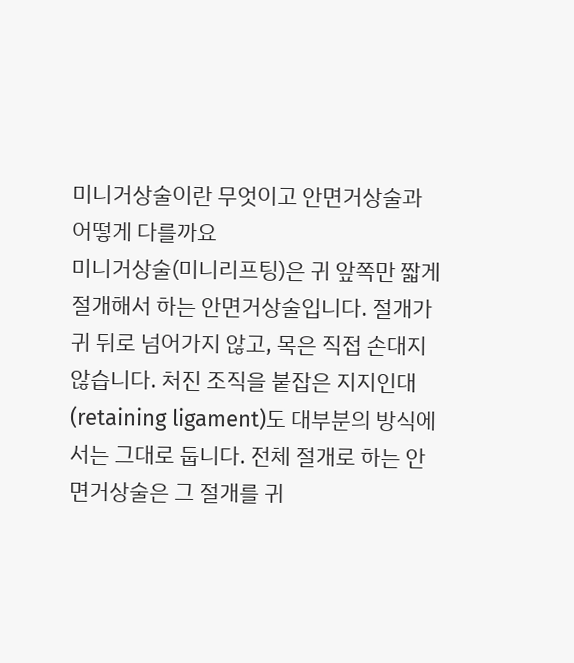미니거상술이란 무엇이고 안면거상술과 어떻게 다를까요
미니거상술(미니리프팅)은 귀 앞쪽만 짧게 절개해서 하는 안면거상술입니다. 절개가 귀 뒤로 넘어가지 않고, 목은 직접 손대지 않습니다. 처진 조직을 붙잡은 지지인대(retaining ligament)도 대부분의 방식에서는 그대로 둡니다. 전체 절개로 하는 안면거상술은 그 절개를 귀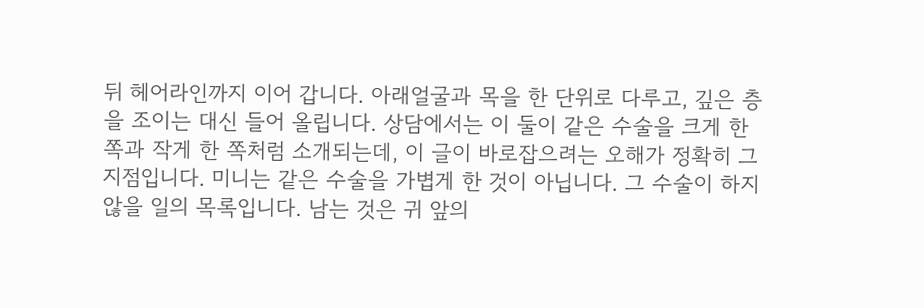뒤 헤어라인까지 이어 갑니다. 아래얼굴과 목을 한 단위로 다루고, 깊은 층을 조이는 대신 들어 올립니다. 상담에서는 이 둘이 같은 수술을 크게 한 쪽과 작게 한 쪽처럼 소개되는데, 이 글이 바로잡으려는 오해가 정확히 그 지점입니다. 미니는 같은 수술을 가볍게 한 것이 아닙니다. 그 수술이 하지 않을 일의 목록입니다. 남는 것은 귀 앞의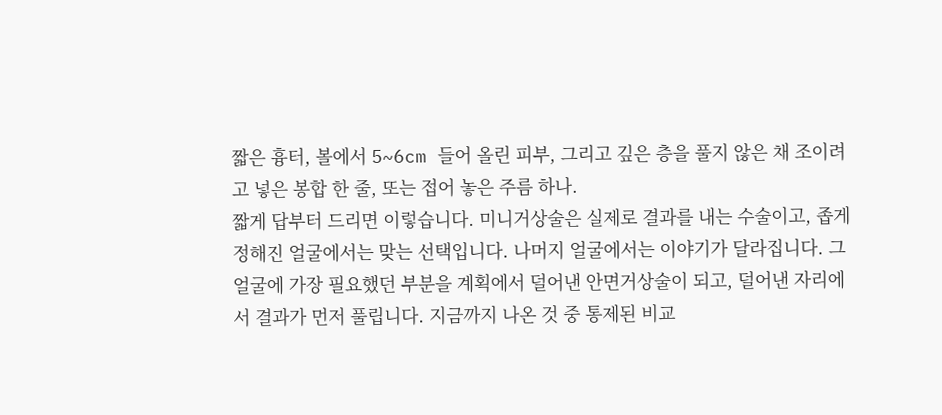짧은 흉터, 볼에서 5~6cm 들어 올린 피부, 그리고 깊은 층을 풀지 않은 채 조이려고 넣은 봉합 한 줄, 또는 접어 놓은 주름 하나.
짧게 답부터 드리면 이렇습니다. 미니거상술은 실제로 결과를 내는 수술이고, 좁게 정해진 얼굴에서는 맞는 선택입니다. 나머지 얼굴에서는 이야기가 달라집니다. 그 얼굴에 가장 필요했던 부분을 계획에서 덜어낸 안면거상술이 되고, 덜어낸 자리에서 결과가 먼저 풀립니다. 지금까지 나온 것 중 통제된 비교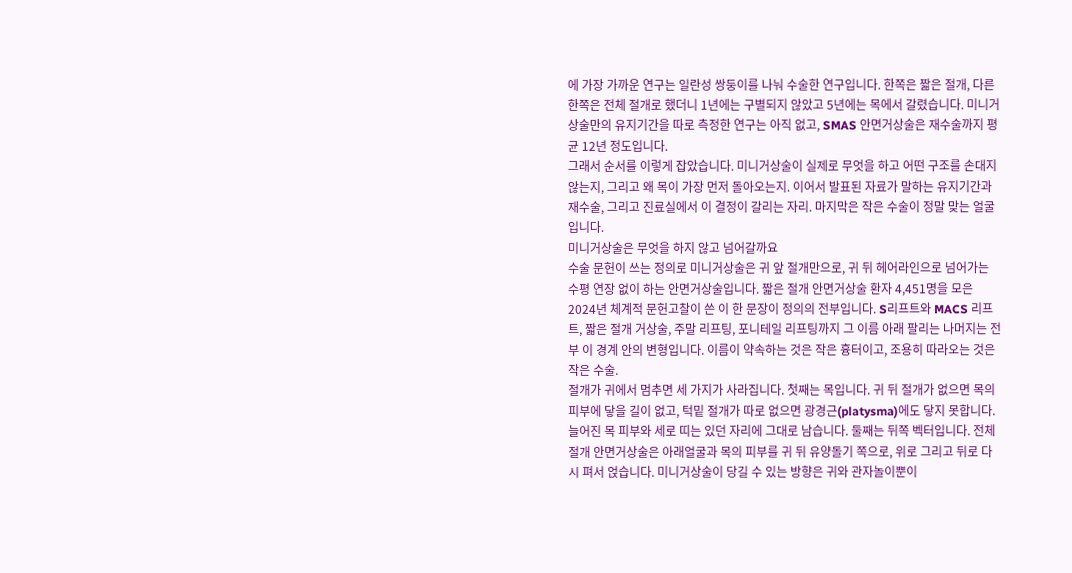에 가장 가까운 연구는 일란성 쌍둥이를 나눠 수술한 연구입니다. 한쪽은 짧은 절개, 다른 한쪽은 전체 절개로 했더니 1년에는 구별되지 않았고 5년에는 목에서 갈렸습니다. 미니거상술만의 유지기간을 따로 측정한 연구는 아직 없고, SMAS 안면거상술은 재수술까지 평균 12년 정도입니다.
그래서 순서를 이렇게 잡았습니다. 미니거상술이 실제로 무엇을 하고 어떤 구조를 손대지 않는지, 그리고 왜 목이 가장 먼저 돌아오는지. 이어서 발표된 자료가 말하는 유지기간과 재수술, 그리고 진료실에서 이 결정이 갈리는 자리. 마지막은 작은 수술이 정말 맞는 얼굴입니다.
미니거상술은 무엇을 하지 않고 넘어갈까요
수술 문헌이 쓰는 정의로 미니거상술은 귀 앞 절개만으로, 귀 뒤 헤어라인으로 넘어가는 수평 연장 없이 하는 안면거상술입니다. 짧은 절개 안면거상술 환자 4,451명을 모은 2024년 체계적 문헌고찰이 쓴 이 한 문장이 정의의 전부입니다. S리프트와 MACS 리프트, 짧은 절개 거상술, 주말 리프팅, 포니테일 리프팅까지 그 이름 아래 팔리는 나머지는 전부 이 경계 안의 변형입니다. 이름이 약속하는 것은 작은 흉터이고, 조용히 따라오는 것은 작은 수술.
절개가 귀에서 멈추면 세 가지가 사라집니다. 첫째는 목입니다. 귀 뒤 절개가 없으면 목의 피부에 닿을 길이 없고, 턱밑 절개가 따로 없으면 광경근(platysma)에도 닿지 못합니다. 늘어진 목 피부와 세로 띠는 있던 자리에 그대로 남습니다. 둘째는 뒤쪽 벡터입니다. 전체 절개 안면거상술은 아래얼굴과 목의 피부를 귀 뒤 유양돌기 쪽으로, 위로 그리고 뒤로 다시 펴서 얹습니다. 미니거상술이 당길 수 있는 방향은 귀와 관자놀이뿐이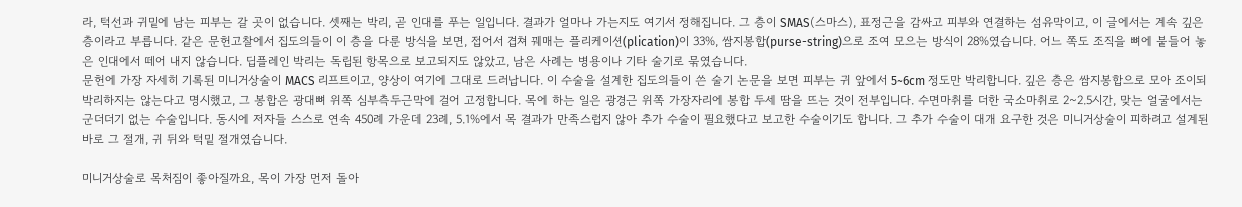라, 턱선과 귀밑에 남는 피부는 갈 곳이 없습니다. 셋째는 박리, 곧 인대를 푸는 일입니다. 결과가 얼마나 가는지도 여기서 정해집니다. 그 층이 SMAS(스마스), 표정근을 감싸고 피부와 연결하는 섬유막이고, 이 글에서는 계속 깊은 층이라고 부릅니다. 같은 문헌고찰에서 집도의들이 이 층을 다룬 방식을 보면, 접어서 겹쳐 꿰매는 플리케이션(plication)이 33%, 쌈지봉합(purse-string)으로 조여 모으는 방식이 28%였습니다. 어느 쪽도 조직을 뼈에 붙들어 놓은 인대에서 떼어 내지 않습니다. 딥플레인 박리는 독립된 항목으로 보고되지도 않았고, 남은 사례는 병용이나 기타 술기로 묶였습니다.
문헌에 가장 자세히 기록된 미니거상술이 MACS 리프트이고, 양상이 여기에 그대로 드러납니다. 이 수술을 설계한 집도의들이 쓴 술기 논문을 보면 피부는 귀 앞에서 5~6cm 정도만 박리합니다. 깊은 층은 쌈지봉합으로 모아 조이되 박리하지는 않는다고 명시했고, 그 봉합은 광대뼈 위쪽 심부측두근막에 걸어 고정합니다. 목에 하는 일은 광경근 위쪽 가장자리에 봉합 두세 땀을 뜨는 것이 전부입니다. 수면마취를 더한 국소마취로 2~2.5시간, 맞는 얼굴에서는 군더더기 없는 수술입니다. 동시에 저자들 스스로 연속 450례 가운데 23례, 5.1%에서 목 결과가 만족스럽지 않아 추가 수술이 필요했다고 보고한 수술이기도 합니다. 그 추가 수술이 대개 요구한 것은 미니거상술이 피하려고 설계된 바로 그 절개, 귀 뒤와 턱밑 절개였습니다.

미니거상술로 목처짐이 좋아질까요, 목이 가장 먼저 돌아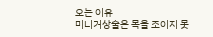오는 이유
미니거상술은 목을 조이지 못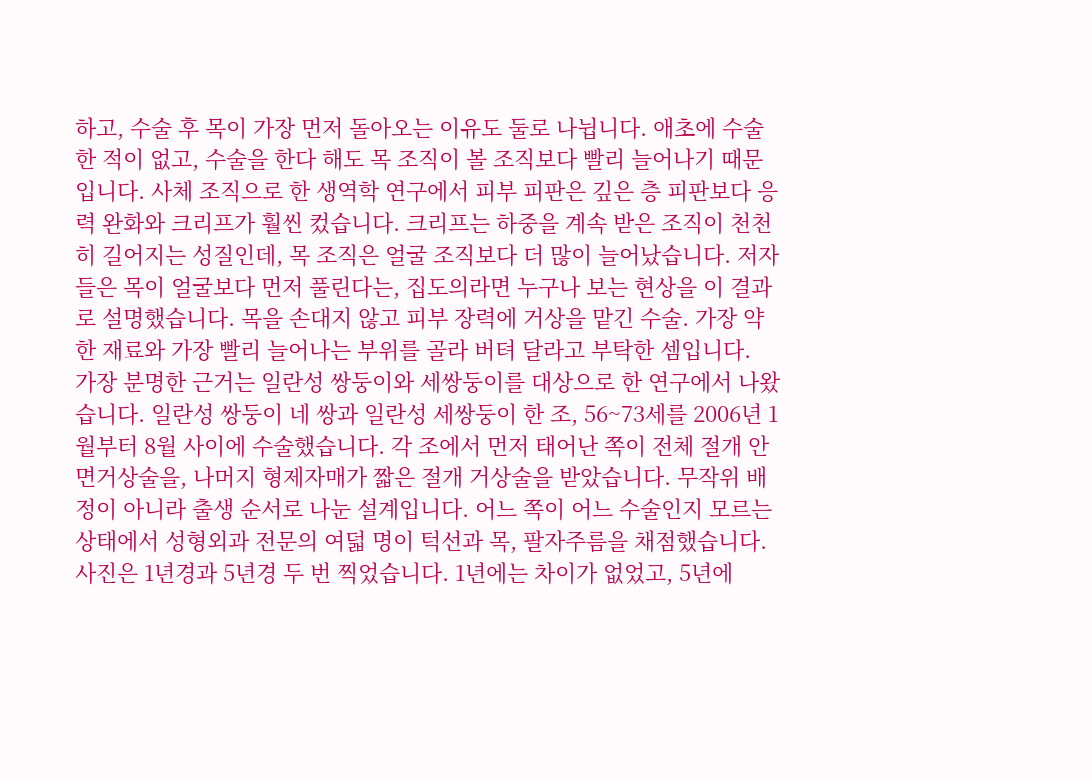하고, 수술 후 목이 가장 먼저 돌아오는 이유도 둘로 나뉩니다. 애초에 수술한 적이 없고, 수술을 한다 해도 목 조직이 볼 조직보다 빨리 늘어나기 때문입니다. 사체 조직으로 한 생역학 연구에서 피부 피판은 깊은 층 피판보다 응력 완화와 크리프가 훨씬 컸습니다. 크리프는 하중을 계속 받은 조직이 천천히 길어지는 성질인데, 목 조직은 얼굴 조직보다 더 많이 늘어났습니다. 저자들은 목이 얼굴보다 먼저 풀린다는, 집도의라면 누구나 보는 현상을 이 결과로 설명했습니다. 목을 손대지 않고 피부 장력에 거상을 맡긴 수술. 가장 약한 재료와 가장 빨리 늘어나는 부위를 골라 버텨 달라고 부탁한 셈입니다.
가장 분명한 근거는 일란성 쌍둥이와 세쌍둥이를 대상으로 한 연구에서 나왔습니다. 일란성 쌍둥이 네 쌍과 일란성 세쌍둥이 한 조, 56~73세를 2006년 1월부터 8월 사이에 수술했습니다. 각 조에서 먼저 태어난 쪽이 전체 절개 안면거상술을, 나머지 형제자매가 짧은 절개 거상술을 받았습니다. 무작위 배정이 아니라 출생 순서로 나눈 설계입니다. 어느 쪽이 어느 수술인지 모르는 상태에서 성형외과 전문의 여덟 명이 턱선과 목, 팔자주름을 채점했습니다. 사진은 1년경과 5년경 두 번 찍었습니다. 1년에는 차이가 없었고, 5년에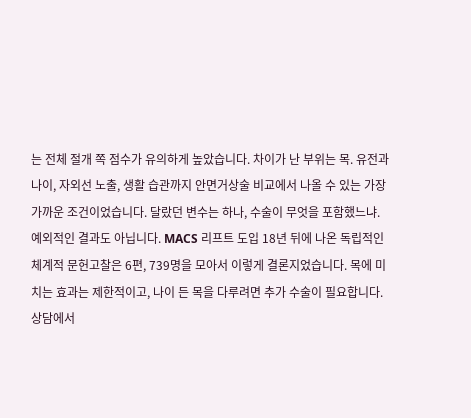는 전체 절개 쪽 점수가 유의하게 높았습니다. 차이가 난 부위는 목. 유전과 나이, 자외선 노출, 생활 습관까지 안면거상술 비교에서 나올 수 있는 가장 가까운 조건이었습니다. 달랐던 변수는 하나, 수술이 무엇을 포함했느냐.
예외적인 결과도 아닙니다. MACS 리프트 도입 18년 뒤에 나온 독립적인 체계적 문헌고찰은 6편, 739명을 모아서 이렇게 결론지었습니다. 목에 미치는 효과는 제한적이고, 나이 든 목을 다루려면 추가 수술이 필요합니다. 상담에서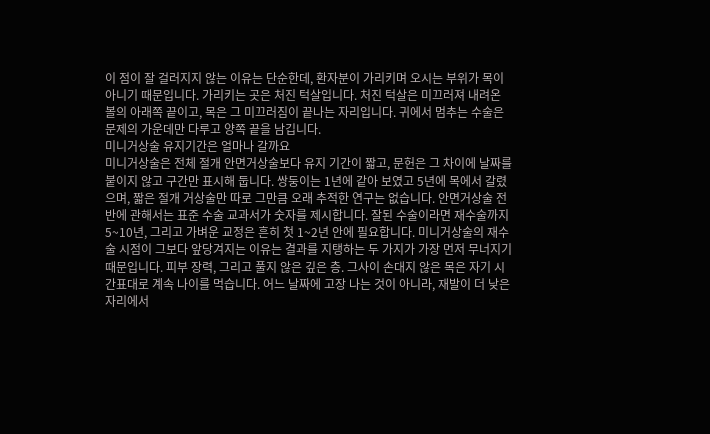이 점이 잘 걸러지지 않는 이유는 단순한데, 환자분이 가리키며 오시는 부위가 목이 아니기 때문입니다. 가리키는 곳은 처진 턱살입니다. 처진 턱살은 미끄러져 내려온 볼의 아래쪽 끝이고, 목은 그 미끄러짐이 끝나는 자리입니다. 귀에서 멈추는 수술은 문제의 가운데만 다루고 양쪽 끝을 남깁니다.
미니거상술 유지기간은 얼마나 갈까요
미니거상술은 전체 절개 안면거상술보다 유지 기간이 짧고, 문헌은 그 차이에 날짜를 붙이지 않고 구간만 표시해 둡니다. 쌍둥이는 1년에 같아 보였고 5년에 목에서 갈렸으며, 짧은 절개 거상술만 따로 그만큼 오래 추적한 연구는 없습니다. 안면거상술 전반에 관해서는 표준 수술 교과서가 숫자를 제시합니다. 잘된 수술이라면 재수술까지 5~10년, 그리고 가벼운 교정은 흔히 첫 1~2년 안에 필요합니다. 미니거상술의 재수술 시점이 그보다 앞당겨지는 이유는 결과를 지탱하는 두 가지가 가장 먼저 무너지기 때문입니다. 피부 장력, 그리고 풀지 않은 깊은 층. 그사이 손대지 않은 목은 자기 시간표대로 계속 나이를 먹습니다. 어느 날짜에 고장 나는 것이 아니라, 재발이 더 낮은 자리에서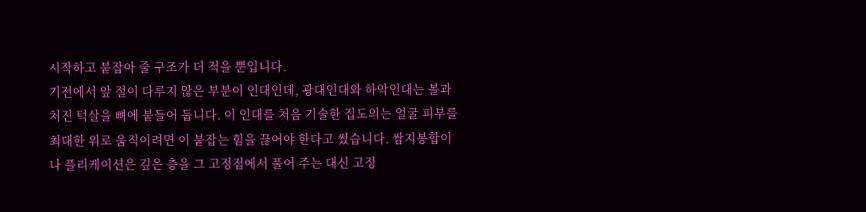시작하고 붙잡아 줄 구조가 더 적을 뿐입니다.
기전에서 앞 절이 다루지 않은 부분이 인대인데, 광대인대와 하악인대는 볼과 처진 턱살을 뼈에 붙들어 둡니다. 이 인대를 처음 기술한 집도의는 얼굴 피부를 최대한 위로 움직이려면 이 붙잡는 힘을 끊어야 한다고 썼습니다. 쌈지봉합이나 플리케이션은 깊은 층을 그 고정점에서 풀어 주는 대신 고정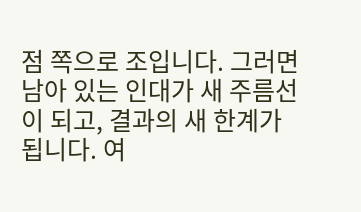점 쪽으로 조입니다. 그러면 남아 있는 인대가 새 주름선이 되고, 결과의 새 한계가 됩니다. 여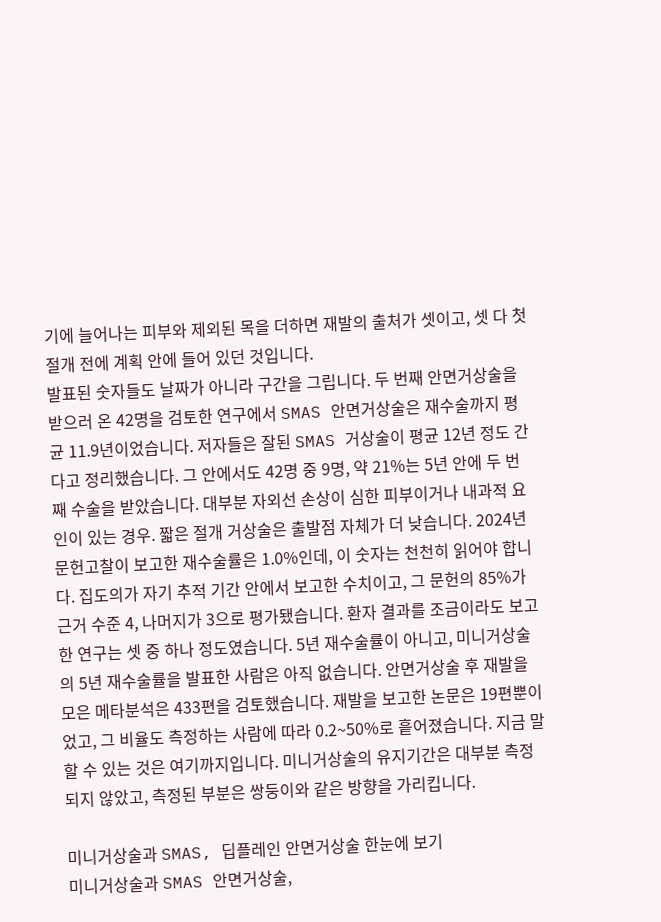기에 늘어나는 피부와 제외된 목을 더하면 재발의 출처가 셋이고, 셋 다 첫 절개 전에 계획 안에 들어 있던 것입니다.
발표된 숫자들도 날짜가 아니라 구간을 그립니다. 두 번째 안면거상술을 받으러 온 42명을 검토한 연구에서 SMAS 안면거상술은 재수술까지 평균 11.9년이었습니다. 저자들은 잘된 SMAS 거상술이 평균 12년 정도 간다고 정리했습니다. 그 안에서도 42명 중 9명, 약 21%는 5년 안에 두 번째 수술을 받았습니다. 대부분 자외선 손상이 심한 피부이거나 내과적 요인이 있는 경우. 짧은 절개 거상술은 출발점 자체가 더 낮습니다. 2024년 문헌고찰이 보고한 재수술률은 1.0%인데, 이 숫자는 천천히 읽어야 합니다. 집도의가 자기 추적 기간 안에서 보고한 수치이고, 그 문헌의 85%가 근거 수준 4, 나머지가 3으로 평가됐습니다. 환자 결과를 조금이라도 보고한 연구는 셋 중 하나 정도였습니다. 5년 재수술률이 아니고, 미니거상술의 5년 재수술률을 발표한 사람은 아직 없습니다. 안면거상술 후 재발을 모은 메타분석은 433편을 검토했습니다. 재발을 보고한 논문은 19편뿐이었고, 그 비율도 측정하는 사람에 따라 0.2~50%로 흩어졌습니다. 지금 말할 수 있는 것은 여기까지입니다. 미니거상술의 유지기간은 대부분 측정되지 않았고, 측정된 부분은 쌍둥이와 같은 방향을 가리킵니다.

미니거상술과 SMAS, 딥플레인 안면거상술 한눈에 보기
미니거상술과 SMAS 안면거상술,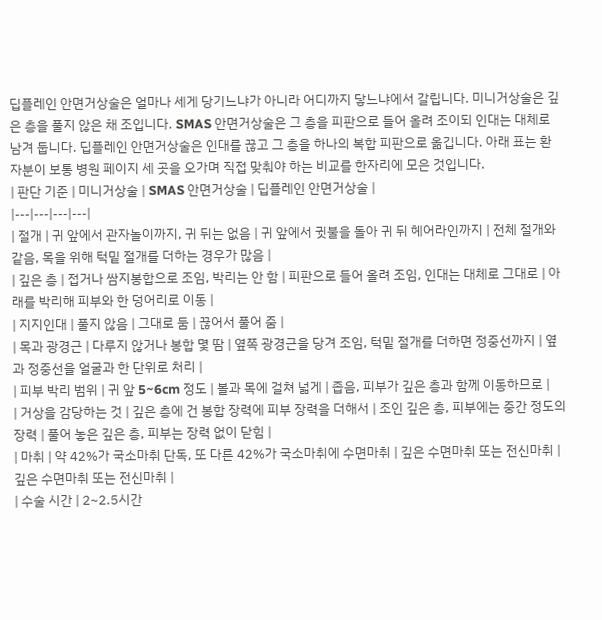딥플레인 안면거상술은 얼마나 세게 당기느냐가 아니라 어디까지 닿느냐에서 갈립니다. 미니거상술은 깊은 층을 풀지 않은 채 조입니다. SMAS 안면거상술은 그 층을 피판으로 들어 올려 조이되 인대는 대체로 남겨 둡니다. 딥플레인 안면거상술은 인대를 끊고 그 층을 하나의 복합 피판으로 옮깁니다. 아래 표는 환자분이 보통 병원 페이지 세 곳을 오가며 직접 맞춰야 하는 비교를 한자리에 모은 것입니다.
| 판단 기준 | 미니거상술 | SMAS 안면거상술 | 딥플레인 안면거상술 |
|---|---|---|---|
| 절개 | 귀 앞에서 관자놀이까지, 귀 뒤는 없음 | 귀 앞에서 귓불을 돌아 귀 뒤 헤어라인까지 | 전체 절개와 같음, 목을 위해 턱밑 절개를 더하는 경우가 많음 |
| 깊은 층 | 접거나 쌈지봉합으로 조임, 박리는 안 함 | 피판으로 들어 올려 조임, 인대는 대체로 그대로 | 아래를 박리해 피부와 한 덩어리로 이동 |
| 지지인대 | 풀지 않음 | 그대로 둠 | 끊어서 풀어 줌 |
| 목과 광경근 | 다루지 않거나 봉합 몇 땀 | 옆쪽 광경근을 당겨 조임, 턱밑 절개를 더하면 정중선까지 | 옆과 정중선을 얼굴과 한 단위로 처리 |
| 피부 박리 범위 | 귀 앞 5~6cm 정도 | 볼과 목에 걸쳐 넓게 | 좁음, 피부가 깊은 층과 함께 이동하므로 |
| 거상을 감당하는 것 | 깊은 층에 건 봉합 장력에 피부 장력을 더해서 | 조인 깊은 층, 피부에는 중간 정도의 장력 | 풀어 놓은 깊은 층, 피부는 장력 없이 닫힘 |
| 마취 | 약 42%가 국소마취 단독, 또 다른 42%가 국소마취에 수면마취 | 깊은 수면마취 또는 전신마취 | 깊은 수면마취 또는 전신마취 |
| 수술 시간 | 2~2.5시간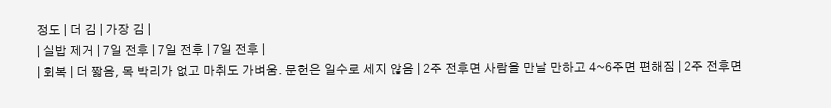정도 | 더 김 | 가장 김 |
| 실밥 제거 | 7일 전후 | 7일 전후 | 7일 전후 |
| 회복 | 더 짧음, 목 박리가 없고 마취도 가벼움. 문헌은 일수로 세지 않음 | 2주 전후면 사람을 만날 만하고 4~6주면 편해짐 | 2주 전후면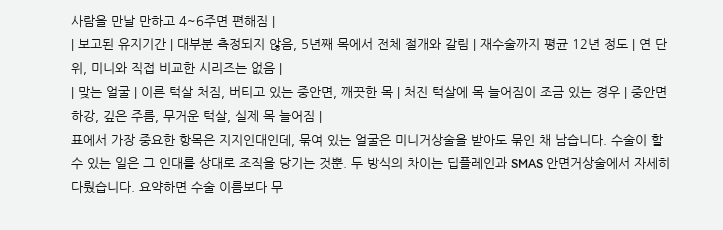사람을 만날 만하고 4~6주면 편해짐 |
| 보고된 유지기간 | 대부분 측정되지 않음, 5년째 목에서 전체 절개와 갈림 | 재수술까지 평균 12년 정도 | 연 단위, 미니와 직접 비교한 시리즈는 없음 |
| 맞는 얼굴 | 이른 턱살 처짐, 버티고 있는 중안면, 깨끗한 목 | 처진 턱살에 목 늘어짐이 조금 있는 경우 | 중안면 하강, 깊은 주름, 무거운 턱살, 실제 목 늘어짐 |
표에서 가장 중요한 항목은 지지인대인데, 묶여 있는 얼굴은 미니거상술을 받아도 묶인 채 남습니다. 수술이 할 수 있는 일은 그 인대를 상대로 조직을 당기는 것뿐. 두 방식의 차이는 딥플레인과 SMAS 안면거상술에서 자세히 다뤘습니다. 요약하면 수술 이름보다 무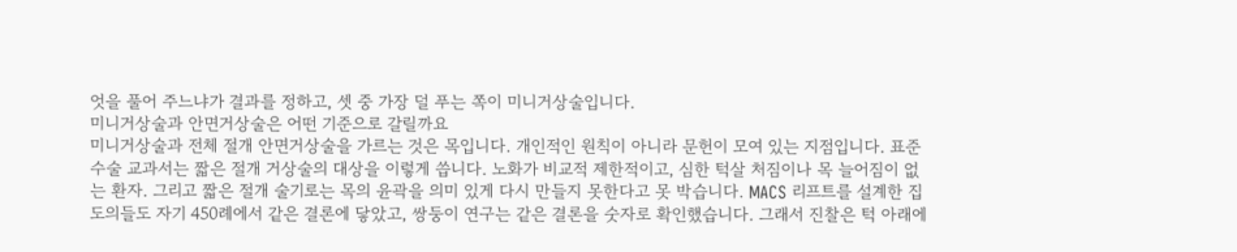엇을 풀어 주느냐가 결과를 정하고, 셋 중 가장 덜 푸는 쪽이 미니거상술입니다.
미니거상술과 안면거상술은 어떤 기준으로 갈릴까요
미니거상술과 전체 절개 안면거상술을 가르는 것은 목입니다. 개인적인 원칙이 아니라 문헌이 모여 있는 지점입니다. 표준 수술 교과서는 짧은 절개 거상술의 대상을 이렇게 씁니다. 노화가 비교적 제한적이고, 심한 턱살 처짐이나 목 늘어짐이 없는 환자. 그리고 짧은 절개 술기로는 목의 윤곽을 의미 있게 다시 만들지 못한다고 못 박습니다. MACS 리프트를 설계한 집도의들도 자기 450례에서 같은 결론에 닿았고, 쌍둥이 연구는 같은 결론을 숫자로 확인했습니다. 그래서 진찰은 턱 아래에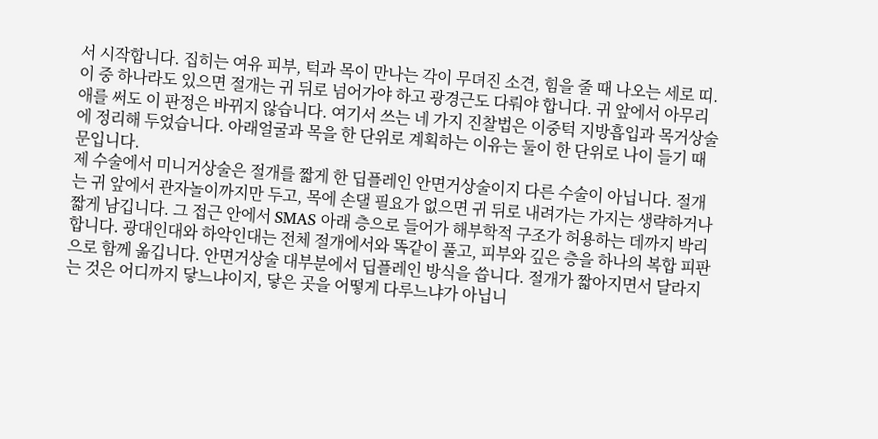서 시작합니다. 집히는 여유 피부, 턱과 목이 만나는 각이 무뎌진 소견, 힘을 줄 때 나오는 세로 띠. 이 중 하나라도 있으면 절개는 귀 뒤로 넘어가야 하고 광경근도 다뤄야 합니다. 귀 앞에서 아무리 애를 써도 이 판정은 바뀌지 않습니다. 여기서 쓰는 네 가지 진찰법은 이중턱 지방흡입과 목거상술에 정리해 두었습니다. 아래얼굴과 목을 한 단위로 계획하는 이유는 둘이 한 단위로 나이 들기 때문입니다.
제 수술에서 미니거상술은 절개를 짧게 한 딥플레인 안면거상술이지 다른 수술이 아닙니다. 절개는 귀 앞에서 관자놀이까지만 두고, 목에 손댈 필요가 없으면 귀 뒤로 내려가는 가지는 생략하거나 짧게 남깁니다. 그 접근 안에서 SMAS 아래 층으로 들어가 해부학적 구조가 허용하는 데까지 박리합니다. 광대인대와 하악인대는 전체 절개에서와 똑같이 풀고, 피부와 깊은 층을 하나의 복합 피판으로 함께 옮깁니다. 안면거상술 대부분에서 딥플레인 방식을 씁니다. 절개가 짧아지면서 달라지는 것은 어디까지 닿느냐이지, 닿은 곳을 어떻게 다루느냐가 아닙니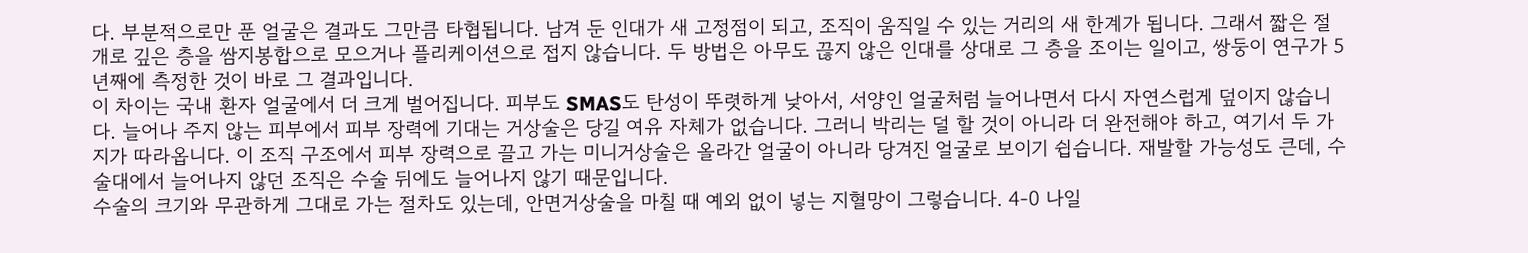다. 부분적으로만 푼 얼굴은 결과도 그만큼 타협됩니다. 남겨 둔 인대가 새 고정점이 되고, 조직이 움직일 수 있는 거리의 새 한계가 됩니다. 그래서 짧은 절개로 깊은 층을 쌈지봉합으로 모으거나 플리케이션으로 접지 않습니다. 두 방법은 아무도 끊지 않은 인대를 상대로 그 층을 조이는 일이고, 쌍둥이 연구가 5년째에 측정한 것이 바로 그 결과입니다.
이 차이는 국내 환자 얼굴에서 더 크게 벌어집니다. 피부도 SMAS도 탄성이 뚜렷하게 낮아서, 서양인 얼굴처럼 늘어나면서 다시 자연스럽게 덮이지 않습니다. 늘어나 주지 않는 피부에서 피부 장력에 기대는 거상술은 당길 여유 자체가 없습니다. 그러니 박리는 덜 할 것이 아니라 더 완전해야 하고, 여기서 두 가지가 따라옵니다. 이 조직 구조에서 피부 장력으로 끌고 가는 미니거상술은 올라간 얼굴이 아니라 당겨진 얼굴로 보이기 쉽습니다. 재발할 가능성도 큰데, 수술대에서 늘어나지 않던 조직은 수술 뒤에도 늘어나지 않기 때문입니다.
수술의 크기와 무관하게 그대로 가는 절차도 있는데, 안면거상술을 마칠 때 예외 없이 넣는 지혈망이 그렇습니다. 4-0 나일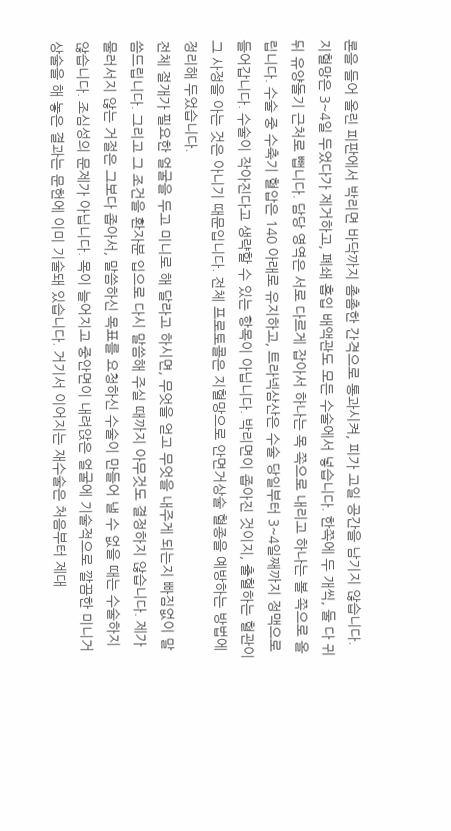론을 들어 올린 피판에서 박리면 바닥까지 촘촘한 간격으로 통과시켜, 피가 고일 공간을 남기지 않습니다. 지혈망은 3~4일 두었다가 제거하고, 폐쇄 흡입 배액관도 모든 수술에서 넣습니다. 한쪽에 두 개씩, 둘 다 귀 뒤 유양돌기 근처로 뺍니다. 담당 영역은 서로 다르게 잡아서 하나는 목 쪽으로 내리고 하나는 볼 쪽으로 올립니다. 수술 중 수축기 혈압은 140 아래로 유지하고, 트라넥삼산은 수술 당일부터 3~4일째까지 정맥으로 들어갑니다. 수술이 작아진다고 생략할 수 있는 항목이 아닙니다. 박리면이 좁아진 것이지, 출혈하는 혈관이 그 사정을 아는 것은 아니기 때문입니다. 전체 프로토콜은 지혈망으로 안면거상술 혈종을 예방하는 방법에 정리해 두었습니다.
전체 절개가 필요한 얼굴을 두고 미니로 해 달라고 하시면, 무엇을 얻고 무엇을 내주게 되는지 빠짐없이 말씀드립니다. 그리고 그 조건을 환자분 입으로 다시 말씀해 주실 때까지 아무것도 결정하지 않습니다. 제가 물러서지 않는 거절은 그보다 좁아서, 말씀하신 목표를 요청하신 수술이 만들어 낼 수 없을 때는 수술하지 않습니다. 조심성의 문제가 아닙니다. 목이 늘어지고 중안면이 내려앉은 얼굴에 기술적으로 깔끔한 미니거상술을 해 놓은 결과는 문헌에 이미 기술돼 있습니다. 거기서 이어지는 재수술은 처음부터 제대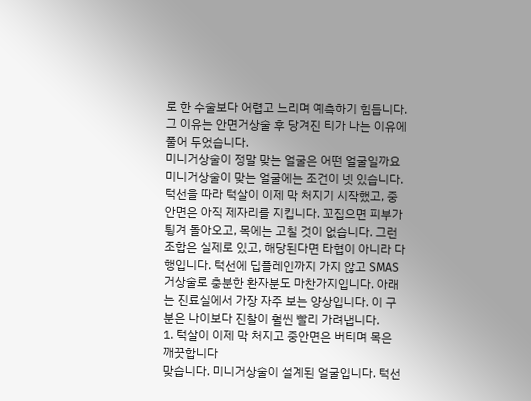로 한 수술보다 어렵고 느리며 예측하기 힘듭니다. 그 이유는 안면거상술 후 당겨진 티가 나는 이유에 풀어 두었습니다.
미니거상술이 정말 맞는 얼굴은 어떤 얼굴일까요
미니거상술이 맞는 얼굴에는 조건이 넷 있습니다. 턱선을 따라 턱살이 이제 막 처지기 시작했고, 중안면은 아직 제자리를 지킵니다. 꼬집으면 피부가 튕겨 돌아오고, 목에는 고칠 것이 없습니다. 그런 조합은 실제로 있고, 해당된다면 타협이 아니라 다행입니다. 턱선에 딥플레인까지 가지 않고 SMAS 거상술로 충분한 환자분도 마찬가지입니다. 아래는 진료실에서 가장 자주 보는 양상입니다. 이 구분은 나이보다 진찰이 훨씬 빨리 가려냅니다.
1. 턱살이 이제 막 처지고 중안면은 버티며 목은 깨끗합니다
맞습니다. 미니거상술이 설계된 얼굴입니다. 턱선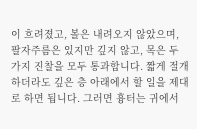이 흐려졌고, 볼은 내려오지 않았으며, 팔자주름은 있지만 깊지 않고, 목은 두 가지 진찰을 모두 통과합니다. 짧게 절개하더라도 깊은 층 아래에서 할 일을 제대로 하면 됩니다. 그러면 흉터는 귀에서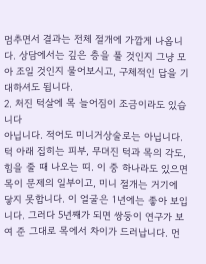멈추면서 결과는 전체 절개에 가깝게 나옵니다. 상담에서는 깊은 층을 풀 것인지 그냥 모아 조일 것인지 물어보시고, 구체적인 답을 기대하셔도 됩니다.
2. 처진 턱살에 목 늘어짐이 조금이라도 있습니다
아닙니다. 적어도 미니거상술로는 아닙니다. 턱 아래 집히는 피부, 무뎌진 턱과 목의 각도, 힘을 줄 때 나오는 띠. 이 중 하나라도 있으면 목이 문제의 일부이고, 미니 절개는 거기에 닿지 못합니다. 이 얼굴은 1년에는 좋아 보입니다. 그러다 5년째가 되면 쌍둥이 연구가 보여 준 그대로 목에서 차이가 드러납니다. 먼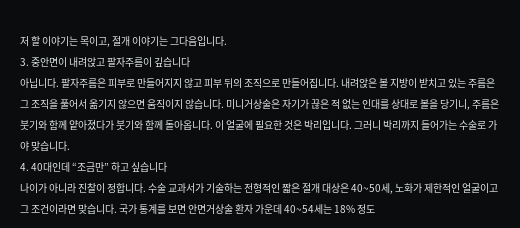저 할 이야기는 목이고, 절개 이야기는 그다음입니다.
3. 중안면이 내려앉고 팔자주름이 깊습니다
아닙니다. 팔자주름은 피부로 만들어지지 않고 피부 뒤의 조직으로 만들어집니다. 내려앉은 볼 지방이 받치고 있는 주름은 그 조직을 풀어서 옮기지 않으면 움직이지 않습니다. 미니거상술은 자기가 끊은 적 없는 인대를 상대로 볼을 당기니, 주름은 붓기와 함께 얕아졌다가 붓기와 함께 돌아옵니다. 이 얼굴에 필요한 것은 박리입니다. 그러니 박리까지 들어가는 수술로 가야 맞습니다.
4. 40대인데 “조금만” 하고 싶습니다
나이가 아니라 진찰이 정합니다. 수술 교과서가 기술하는 전형적인 짧은 절개 대상은 40~50세, 노화가 제한적인 얼굴이고 그 조건이라면 맞습니다. 국가 통계를 보면 안면거상술 환자 가운데 40~54세는 18% 정도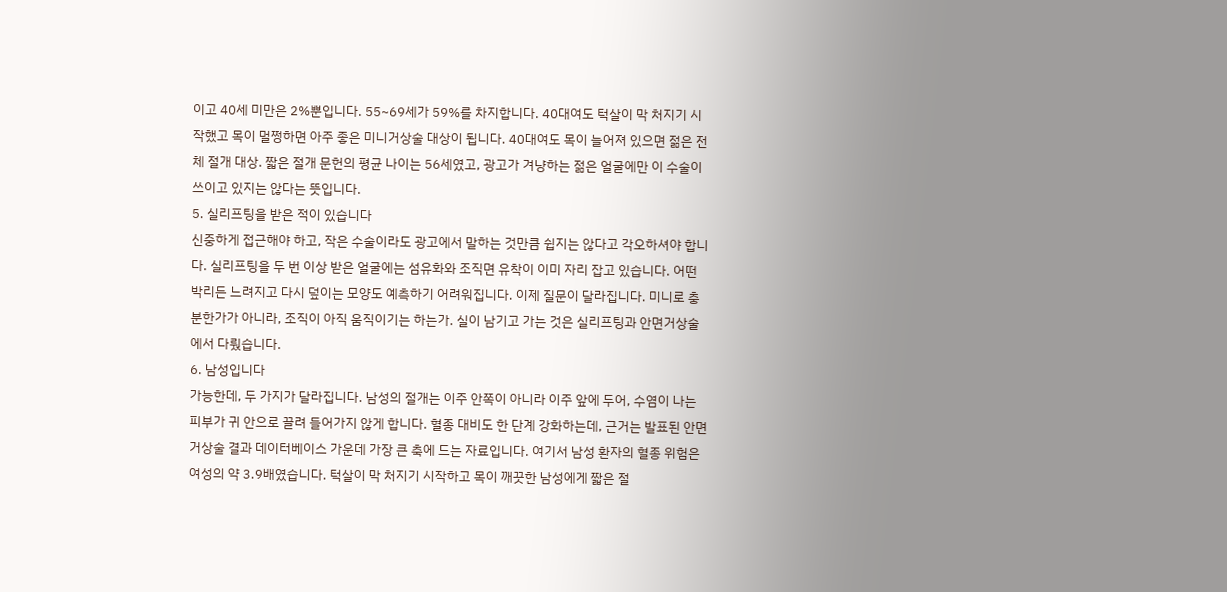이고 40세 미만은 2%뿐입니다. 55~69세가 59%를 차지합니다. 40대여도 턱살이 막 처지기 시작했고 목이 멀쩡하면 아주 좋은 미니거상술 대상이 됩니다. 40대여도 목이 늘어져 있으면 젊은 전체 절개 대상. 짧은 절개 문헌의 평균 나이는 56세였고, 광고가 겨냥하는 젊은 얼굴에만 이 수술이 쓰이고 있지는 않다는 뜻입니다.
5. 실리프팅을 받은 적이 있습니다
신중하게 접근해야 하고, 작은 수술이라도 광고에서 말하는 것만큼 쉽지는 않다고 각오하셔야 합니다. 실리프팅을 두 번 이상 받은 얼굴에는 섬유화와 조직면 유착이 이미 자리 잡고 있습니다. 어떤 박리든 느려지고 다시 덮이는 모양도 예측하기 어려워집니다. 이제 질문이 달라집니다. 미니로 충분한가가 아니라, 조직이 아직 움직이기는 하는가. 실이 남기고 가는 것은 실리프팅과 안면거상술에서 다뤘습니다.
6. 남성입니다
가능한데, 두 가지가 달라집니다. 남성의 절개는 이주 안쪽이 아니라 이주 앞에 두어, 수염이 나는 피부가 귀 안으로 끌려 들어가지 않게 합니다. 혈종 대비도 한 단계 강화하는데, 근거는 발표된 안면거상술 결과 데이터베이스 가운데 가장 큰 축에 드는 자료입니다. 여기서 남성 환자의 혈종 위험은 여성의 약 3.9배였습니다. 턱살이 막 처지기 시작하고 목이 깨끗한 남성에게 짧은 절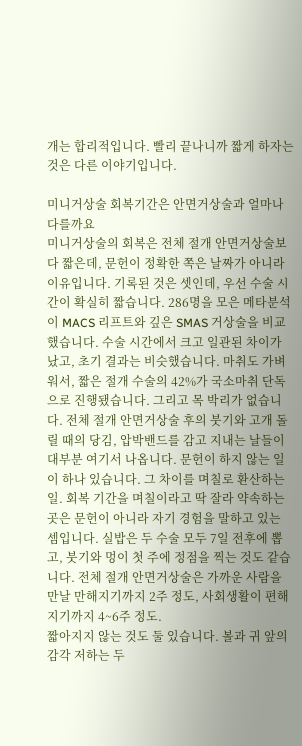개는 합리적입니다. 빨리 끝나니까 짧게 하자는 것은 다른 이야기입니다.

미니거상술 회복기간은 안면거상술과 얼마나 다를까요
미니거상술의 회복은 전체 절개 안면거상술보다 짧은데, 문헌이 정확한 쪽은 날짜가 아니라 이유입니다. 기록된 것은 셋인데, 우선 수술 시간이 확실히 짧습니다. 286명을 모은 메타분석이 MACS 리프트와 깊은 SMAS 거상술을 비교했습니다. 수술 시간에서 크고 일관된 차이가 났고, 초기 결과는 비슷했습니다. 마취도 가벼워서, 짧은 절개 수술의 42%가 국소마취 단독으로 진행됐습니다. 그리고 목 박리가 없습니다. 전체 절개 안면거상술 후의 붓기와 고개 돌릴 때의 당김, 압박밴드를 감고 지내는 날들이 대부분 여기서 나옵니다. 문헌이 하지 않는 일이 하나 있습니다. 그 차이를 며칠로 환산하는 일. 회복 기간을 며칠이라고 딱 잘라 약속하는 곳은 문헌이 아니라 자기 경험을 말하고 있는 셈입니다. 실밥은 두 수술 모두 7일 전후에 뽑고, 붓기와 멍이 첫 주에 정점을 찍는 것도 같습니다. 전체 절개 안면거상술은 가까운 사람을 만날 만해지기까지 2주 정도, 사회생활이 편해지기까지 4~6주 정도.
짧아지지 않는 것도 둘 있습니다. 볼과 귀 앞의 감각 저하는 두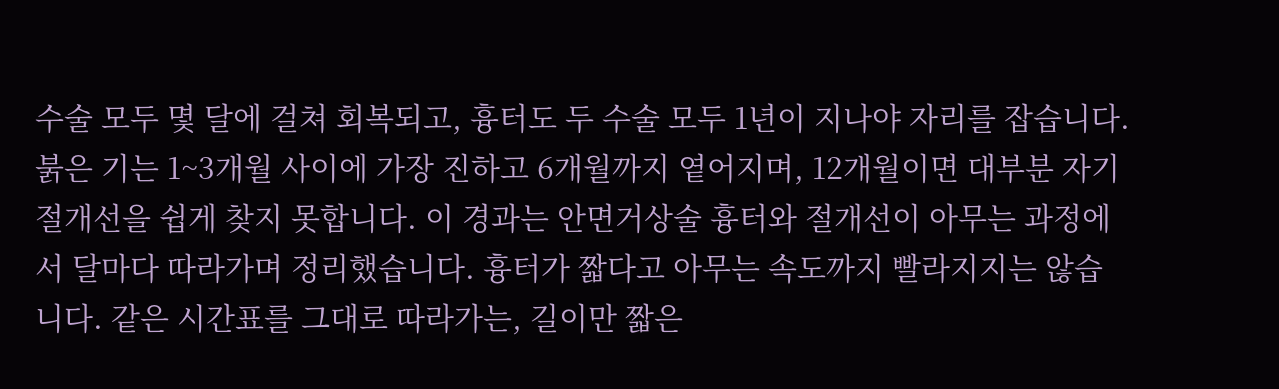수술 모두 몇 달에 걸쳐 회복되고, 흉터도 두 수술 모두 1년이 지나야 자리를 잡습니다. 붉은 기는 1~3개월 사이에 가장 진하고 6개월까지 옅어지며, 12개월이면 대부분 자기 절개선을 쉽게 찾지 못합니다. 이 경과는 안면거상술 흉터와 절개선이 아무는 과정에서 달마다 따라가며 정리했습니다. 흉터가 짧다고 아무는 속도까지 빨라지지는 않습니다. 같은 시간표를 그대로 따라가는, 길이만 짧은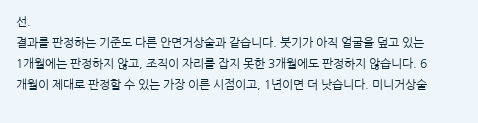선.
결과를 판정하는 기준도 다른 안면거상술과 같습니다. 붓기가 아직 얼굴을 덮고 있는 1개월에는 판정하지 않고, 조직이 자리를 잡지 못한 3개월에도 판정하지 않습니다. 6개월이 제대로 판정할 수 있는 가장 이른 시점이고, 1년이면 더 낫습니다. 미니거상술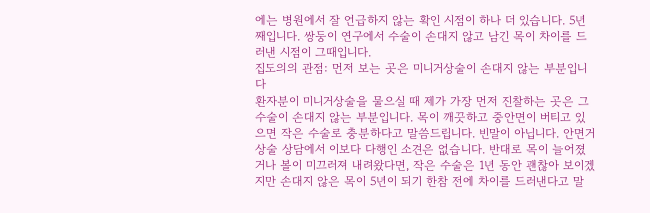에는 병원에서 잘 언급하지 않는 확인 시점이 하나 더 있습니다. 5년째입니다. 쌍둥이 연구에서 수술이 손대지 않고 남긴 목이 차이를 드러낸 시점이 그때입니다.
집도의의 관점: 먼저 보는 곳은 미니거상술이 손대지 않는 부분입니다
환자분이 미니거상술을 물으실 때 제가 가장 먼저 진찰하는 곳은 그 수술이 손대지 않는 부분입니다. 목이 깨끗하고 중안면이 버티고 있으면 작은 수술로 충분하다고 말씀드립니다. 빈말이 아닙니다. 안면거상술 상담에서 이보다 다행인 소견은 없습니다. 반대로 목이 늘어졌거나 볼이 미끄러져 내려왔다면, 작은 수술은 1년 동안 괜찮아 보이겠지만 손대지 않은 목이 5년이 되기 한참 전에 차이를 드러낸다고 말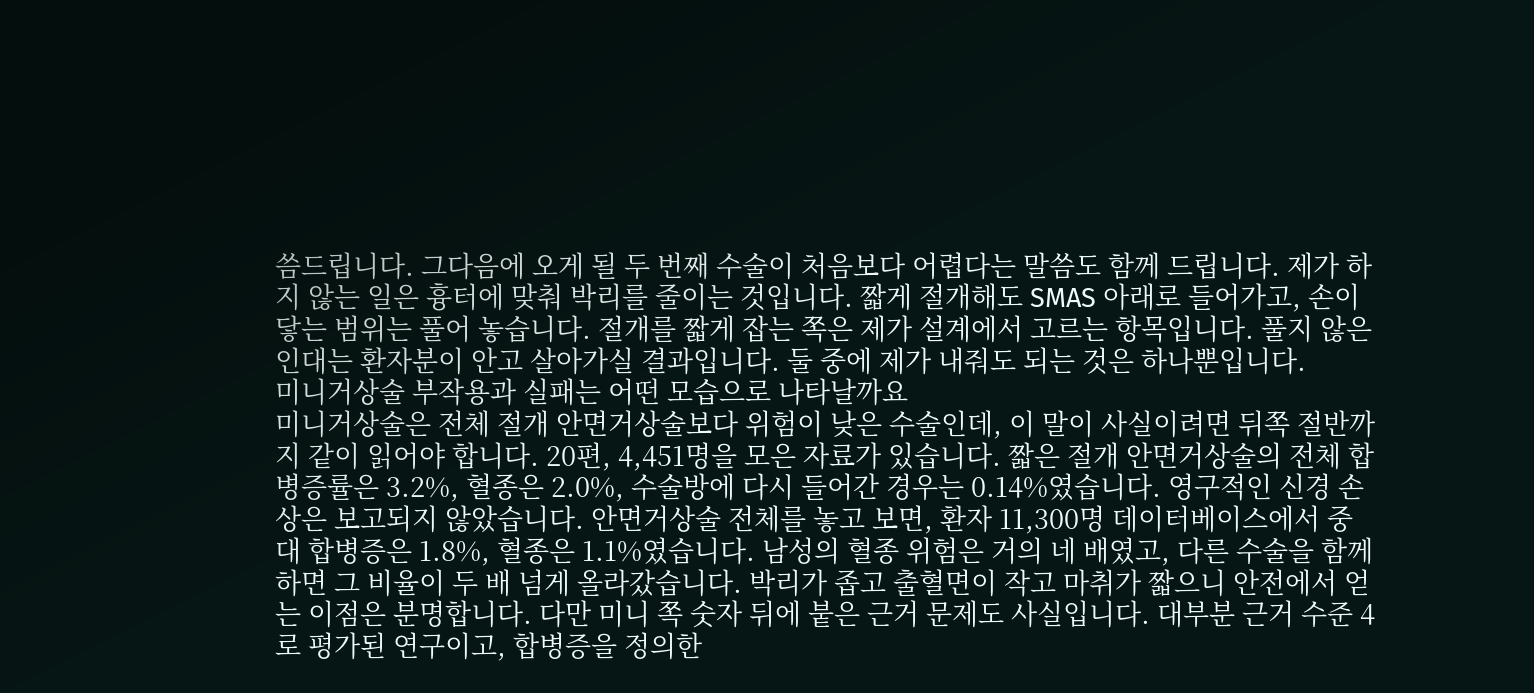씀드립니다. 그다음에 오게 될 두 번째 수술이 처음보다 어렵다는 말씀도 함께 드립니다. 제가 하지 않는 일은 흉터에 맞춰 박리를 줄이는 것입니다. 짧게 절개해도 SMAS 아래로 들어가고, 손이 닿는 범위는 풀어 놓습니다. 절개를 짧게 잡는 쪽은 제가 설계에서 고르는 항목입니다. 풀지 않은 인대는 환자분이 안고 살아가실 결과입니다. 둘 중에 제가 내줘도 되는 것은 하나뿐입니다.
미니거상술 부작용과 실패는 어떤 모습으로 나타날까요
미니거상술은 전체 절개 안면거상술보다 위험이 낮은 수술인데, 이 말이 사실이려면 뒤쪽 절반까지 같이 읽어야 합니다. 20편, 4,451명을 모은 자료가 있습니다. 짧은 절개 안면거상술의 전체 합병증률은 3.2%, 혈종은 2.0%, 수술방에 다시 들어간 경우는 0.14%였습니다. 영구적인 신경 손상은 보고되지 않았습니다. 안면거상술 전체를 놓고 보면, 환자 11,300명 데이터베이스에서 중대 합병증은 1.8%, 혈종은 1.1%였습니다. 남성의 혈종 위험은 거의 네 배였고, 다른 수술을 함께 하면 그 비율이 두 배 넘게 올라갔습니다. 박리가 좁고 출혈면이 작고 마취가 짧으니 안전에서 얻는 이점은 분명합니다. 다만 미니 쪽 숫자 뒤에 붙은 근거 문제도 사실입니다. 대부분 근거 수준 4로 평가된 연구이고, 합병증을 정의한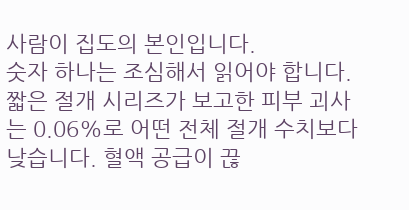사람이 집도의 본인입니다.
숫자 하나는 조심해서 읽어야 합니다. 짧은 절개 시리즈가 보고한 피부 괴사는 0.06%로 어떤 전체 절개 수치보다 낮습니다. 혈액 공급이 끊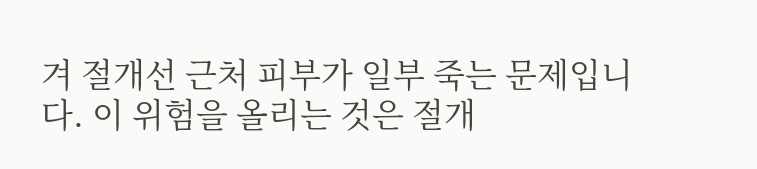겨 절개선 근처 피부가 일부 죽는 문제입니다. 이 위험을 올리는 것은 절개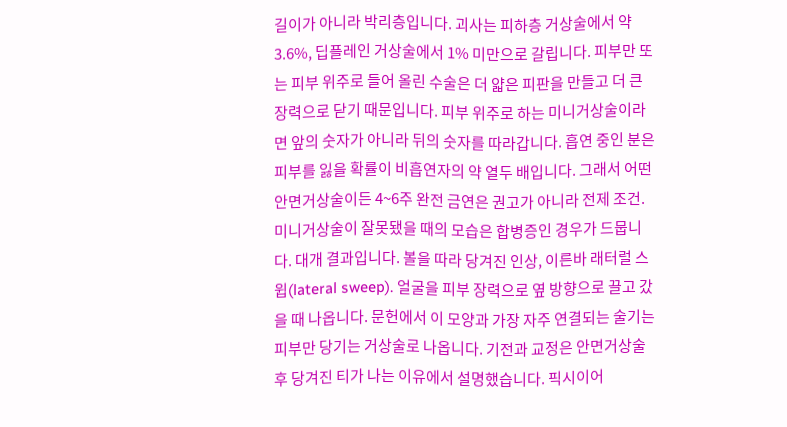길이가 아니라 박리층입니다. 괴사는 피하층 거상술에서 약 3.6%, 딥플레인 거상술에서 1% 미만으로 갈립니다. 피부만 또는 피부 위주로 들어 올린 수술은 더 얇은 피판을 만들고 더 큰 장력으로 닫기 때문입니다. 피부 위주로 하는 미니거상술이라면 앞의 숫자가 아니라 뒤의 숫자를 따라갑니다. 흡연 중인 분은 피부를 잃을 확률이 비흡연자의 약 열두 배입니다. 그래서 어떤 안면거상술이든 4~6주 완전 금연은 권고가 아니라 전제 조건.
미니거상술이 잘못됐을 때의 모습은 합병증인 경우가 드뭅니다. 대개 결과입니다. 볼을 따라 당겨진 인상, 이른바 래터럴 스윕(lateral sweep). 얼굴을 피부 장력으로 옆 방향으로 끌고 갔을 때 나옵니다. 문헌에서 이 모양과 가장 자주 연결되는 술기는 피부만 당기는 거상술로 나옵니다. 기전과 교정은 안면거상술 후 당겨진 티가 나는 이유에서 설명했습니다. 픽시이어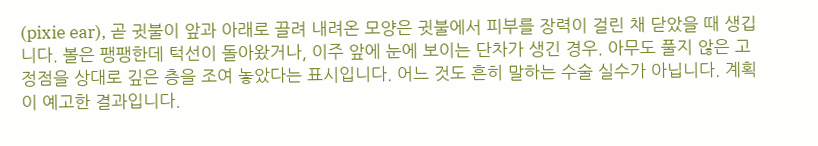(pixie ear), 곧 귓불이 앞과 아래로 끌려 내려온 모양은 귓불에서 피부를 장력이 걸린 채 닫았을 때 생깁니다. 볼은 팽팽한데 턱선이 돌아왔거나, 이주 앞에 눈에 보이는 단차가 생긴 경우. 아무도 풀지 않은 고정점을 상대로 깊은 층을 조여 놓았다는 표시입니다. 어느 것도 흔히 말하는 수술 실수가 아닙니다. 계획이 예고한 결과입니다.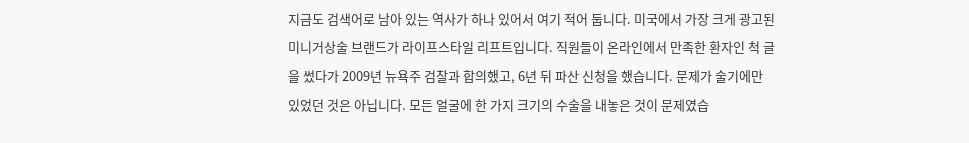지금도 검색어로 남아 있는 역사가 하나 있어서 여기 적어 둡니다. 미국에서 가장 크게 광고된 미니거상술 브랜드가 라이프스타일 리프트입니다. 직원들이 온라인에서 만족한 환자인 척 글을 썼다가 2009년 뉴욕주 검찰과 합의했고, 6년 뒤 파산 신청을 했습니다. 문제가 술기에만 있었던 것은 아닙니다. 모든 얼굴에 한 가지 크기의 수술을 내놓은 것이 문제였습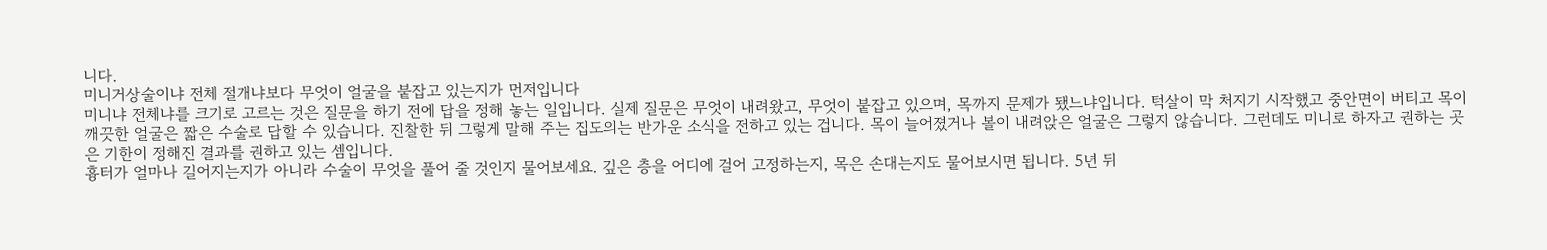니다.
미니거상술이냐 전체 절개냐보다 무엇이 얼굴을 붙잡고 있는지가 먼저입니다
미니냐 전체냐를 크기로 고르는 것은 질문을 하기 전에 답을 정해 놓는 일입니다. 실제 질문은 무엇이 내려왔고, 무엇이 붙잡고 있으며, 목까지 문제가 됐느냐입니다. 턱살이 막 처지기 시작했고 중안면이 버티고 목이 깨끗한 얼굴은 짧은 수술로 답할 수 있습니다. 진찰한 뒤 그렇게 말해 주는 집도의는 반가운 소식을 전하고 있는 겁니다. 목이 늘어졌거나 볼이 내려앉은 얼굴은 그렇지 않습니다. 그런데도 미니로 하자고 권하는 곳은 기한이 정해진 결과를 권하고 있는 셈입니다.
흉터가 얼마나 길어지는지가 아니라 수술이 무엇을 풀어 줄 것인지 물어보세요. 깊은 층을 어디에 걸어 고정하는지, 목은 손대는지도 물어보시면 됩니다. 5년 뒤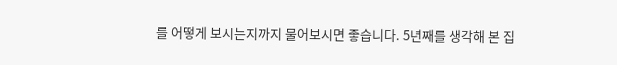를 어떻게 보시는지까지 물어보시면 좋습니다. 5년째를 생각해 본 집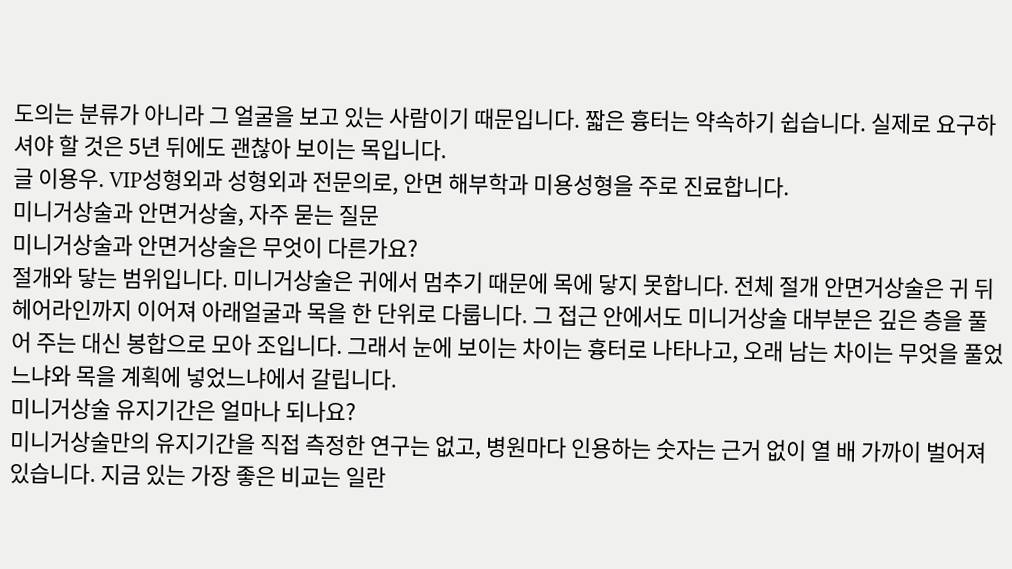도의는 분류가 아니라 그 얼굴을 보고 있는 사람이기 때문입니다. 짧은 흉터는 약속하기 쉽습니다. 실제로 요구하셔야 할 것은 5년 뒤에도 괜찮아 보이는 목입니다.
글 이용우. VIP성형외과 성형외과 전문의로, 안면 해부학과 미용성형을 주로 진료합니다.
미니거상술과 안면거상술, 자주 묻는 질문
미니거상술과 안면거상술은 무엇이 다른가요?
절개와 닿는 범위입니다. 미니거상술은 귀에서 멈추기 때문에 목에 닿지 못합니다. 전체 절개 안면거상술은 귀 뒤 헤어라인까지 이어져 아래얼굴과 목을 한 단위로 다룹니다. 그 접근 안에서도 미니거상술 대부분은 깊은 층을 풀어 주는 대신 봉합으로 모아 조입니다. 그래서 눈에 보이는 차이는 흉터로 나타나고, 오래 남는 차이는 무엇을 풀었느냐와 목을 계획에 넣었느냐에서 갈립니다.
미니거상술 유지기간은 얼마나 되나요?
미니거상술만의 유지기간을 직접 측정한 연구는 없고, 병원마다 인용하는 숫자는 근거 없이 열 배 가까이 벌어져 있습니다. 지금 있는 가장 좋은 비교는 일란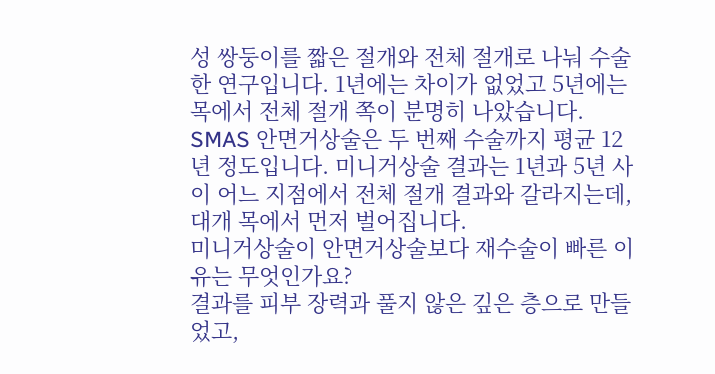성 쌍둥이를 짧은 절개와 전체 절개로 나눠 수술한 연구입니다. 1년에는 차이가 없었고 5년에는 목에서 전체 절개 쪽이 분명히 나았습니다. SMAS 안면거상술은 두 번째 수술까지 평균 12년 정도입니다. 미니거상술 결과는 1년과 5년 사이 어느 지점에서 전체 절개 결과와 갈라지는데, 대개 목에서 먼저 벌어집니다.
미니거상술이 안면거상술보다 재수술이 빠른 이유는 무엇인가요?
결과를 피부 장력과 풀지 않은 깊은 층으로 만들었고,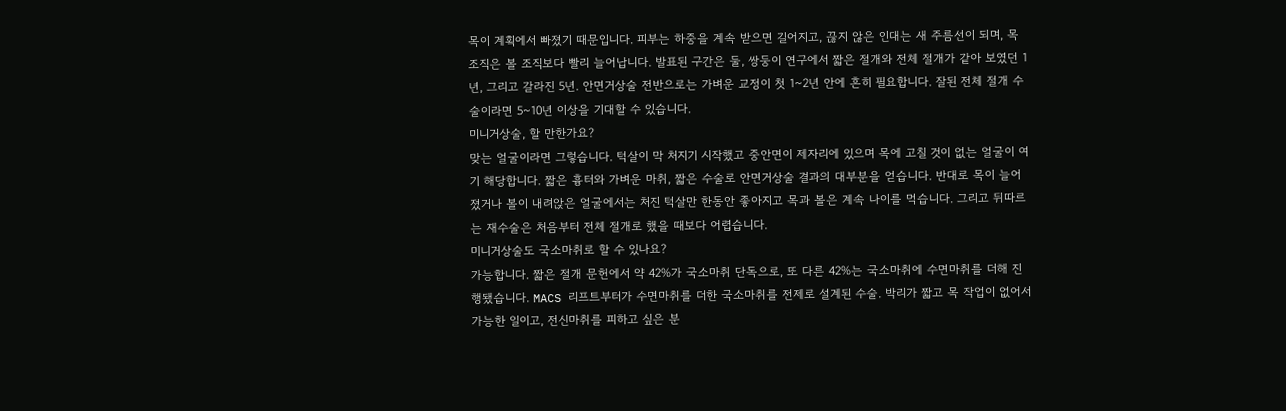목이 계획에서 빠졌기 때문입니다. 피부는 하중을 계속 받으면 길어지고, 끊지 않은 인대는 새 주름선이 되며, 목 조직은 볼 조직보다 빨리 늘어납니다. 발표된 구간은 둘, 쌍둥이 연구에서 짧은 절개와 전체 절개가 같아 보였던 1년, 그리고 갈라진 5년. 안면거상술 전반으로는 가벼운 교정이 첫 1~2년 안에 흔히 필요합니다. 잘된 전체 절개 수술이라면 5~10년 이상을 기대할 수 있습니다.
미니거상술, 할 만한가요?
맞는 얼굴이라면 그렇습니다. 턱살이 막 처지기 시작했고 중안면이 제자리에 있으며 목에 고칠 것이 없는 얼굴이 여기 해당합니다. 짧은 흉터와 가벼운 마취, 짧은 수술로 안면거상술 결과의 대부분을 얻습니다. 반대로 목이 늘어졌거나 볼이 내려앉은 얼굴에서는 처진 턱살만 한동안 좋아지고 목과 볼은 계속 나이를 먹습니다. 그리고 뒤따르는 재수술은 처음부터 전체 절개로 했을 때보다 어렵습니다.
미니거상술도 국소마취로 할 수 있나요?
가능합니다. 짧은 절개 문헌에서 약 42%가 국소마취 단독으로, 또 다른 42%는 국소마취에 수면마취를 더해 진행됐습니다. MACS 리프트부터가 수면마취를 더한 국소마취를 전제로 설계된 수술. 박리가 짧고 목 작업이 없어서 가능한 일이고, 전신마취를 피하고 싶은 분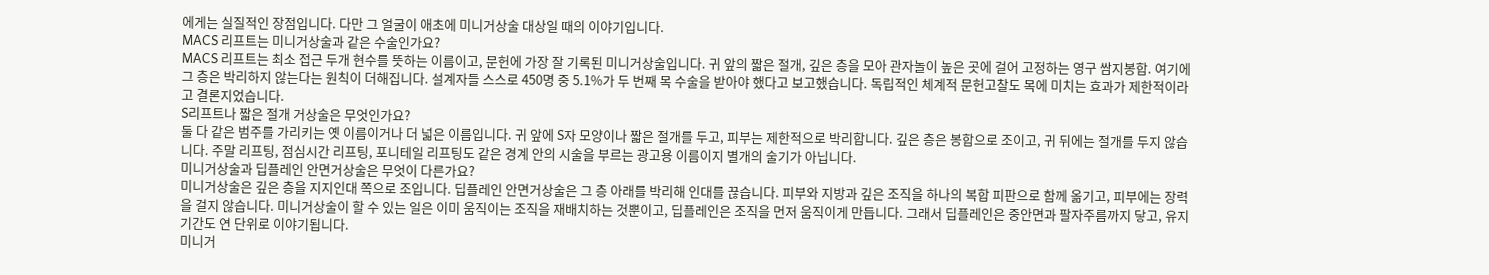에게는 실질적인 장점입니다. 다만 그 얼굴이 애초에 미니거상술 대상일 때의 이야기입니다.
MACS 리프트는 미니거상술과 같은 수술인가요?
MACS 리프트는 최소 접근 두개 현수를 뜻하는 이름이고, 문헌에 가장 잘 기록된 미니거상술입니다. 귀 앞의 짧은 절개, 깊은 층을 모아 관자놀이 높은 곳에 걸어 고정하는 영구 쌈지봉합. 여기에 그 층은 박리하지 않는다는 원칙이 더해집니다. 설계자들 스스로 450명 중 5.1%가 두 번째 목 수술을 받아야 했다고 보고했습니다. 독립적인 체계적 문헌고찰도 목에 미치는 효과가 제한적이라고 결론지었습니다.
S리프트나 짧은 절개 거상술은 무엇인가요?
둘 다 같은 범주를 가리키는 옛 이름이거나 더 넓은 이름입니다. 귀 앞에 S자 모양이나 짧은 절개를 두고, 피부는 제한적으로 박리합니다. 깊은 층은 봉합으로 조이고, 귀 뒤에는 절개를 두지 않습니다. 주말 리프팅, 점심시간 리프팅, 포니테일 리프팅도 같은 경계 안의 시술을 부르는 광고용 이름이지 별개의 술기가 아닙니다.
미니거상술과 딥플레인 안면거상술은 무엇이 다른가요?
미니거상술은 깊은 층을 지지인대 쪽으로 조입니다. 딥플레인 안면거상술은 그 층 아래를 박리해 인대를 끊습니다. 피부와 지방과 깊은 조직을 하나의 복합 피판으로 함께 옮기고, 피부에는 장력을 걸지 않습니다. 미니거상술이 할 수 있는 일은 이미 움직이는 조직을 재배치하는 것뿐이고, 딥플레인은 조직을 먼저 움직이게 만듭니다. 그래서 딥플레인은 중안면과 팔자주름까지 닿고, 유지기간도 연 단위로 이야기됩니다.
미니거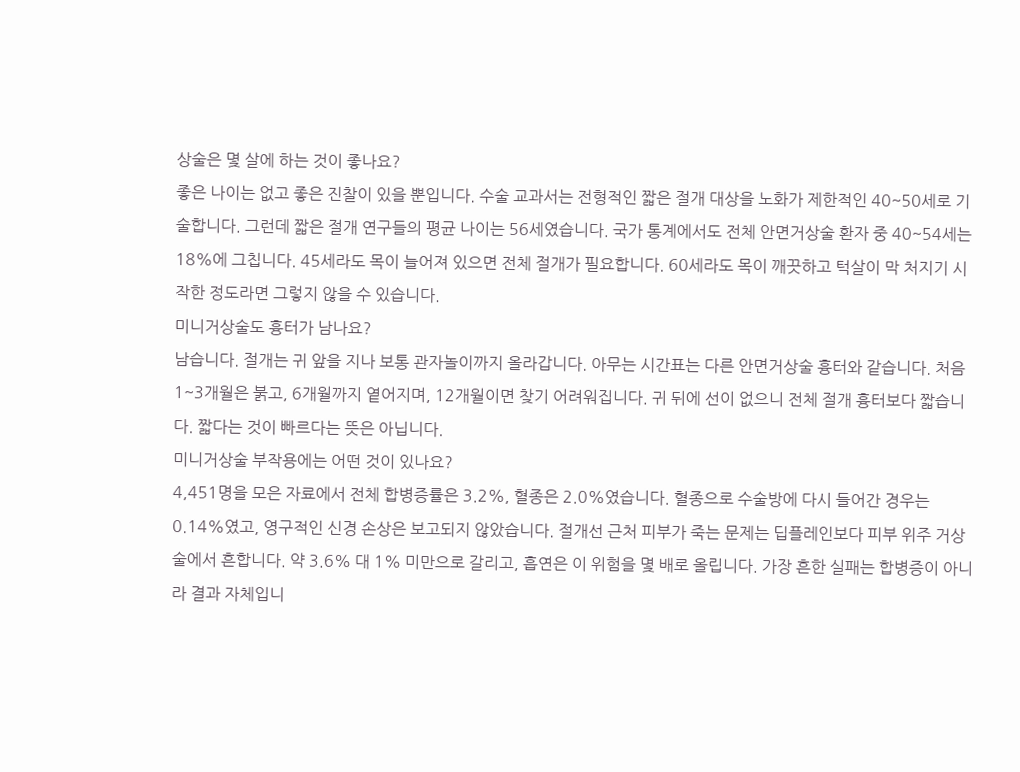상술은 몇 살에 하는 것이 좋나요?
좋은 나이는 없고 좋은 진찰이 있을 뿐입니다. 수술 교과서는 전형적인 짧은 절개 대상을 노화가 제한적인 40~50세로 기술합니다. 그런데 짧은 절개 연구들의 평균 나이는 56세였습니다. 국가 통계에서도 전체 안면거상술 환자 중 40~54세는 18%에 그칩니다. 45세라도 목이 늘어져 있으면 전체 절개가 필요합니다. 60세라도 목이 깨끗하고 턱살이 막 처지기 시작한 정도라면 그렇지 않을 수 있습니다.
미니거상술도 흉터가 남나요?
남습니다. 절개는 귀 앞을 지나 보통 관자놀이까지 올라갑니다. 아무는 시간표는 다른 안면거상술 흉터와 같습니다. 처음 1~3개월은 붉고, 6개월까지 옅어지며, 12개월이면 찾기 어려워집니다. 귀 뒤에 선이 없으니 전체 절개 흉터보다 짧습니다. 짧다는 것이 빠르다는 뜻은 아닙니다.
미니거상술 부작용에는 어떤 것이 있나요?
4,451명을 모은 자료에서 전체 합병증률은 3.2%, 혈종은 2.0%였습니다. 혈종으로 수술방에 다시 들어간 경우는 0.14%였고, 영구적인 신경 손상은 보고되지 않았습니다. 절개선 근처 피부가 죽는 문제는 딥플레인보다 피부 위주 거상술에서 흔합니다. 약 3.6% 대 1% 미만으로 갈리고, 흡연은 이 위험을 몇 배로 올립니다. 가장 흔한 실패는 합병증이 아니라 결과 자체입니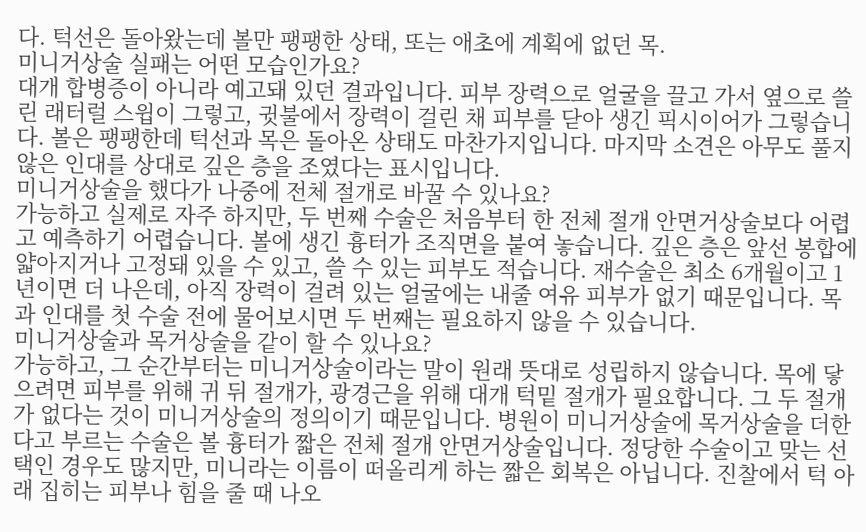다. 턱선은 돌아왔는데 볼만 팽팽한 상태, 또는 애초에 계획에 없던 목.
미니거상술 실패는 어떤 모습인가요?
대개 합병증이 아니라 예고돼 있던 결과입니다. 피부 장력으로 얼굴을 끌고 가서 옆으로 쓸린 래터럴 스윕이 그렇고, 귓불에서 장력이 걸린 채 피부를 닫아 생긴 픽시이어가 그렇습니다. 볼은 팽팽한데 턱선과 목은 돌아온 상태도 마찬가지입니다. 마지막 소견은 아무도 풀지 않은 인대를 상대로 깊은 층을 조였다는 표시입니다.
미니거상술을 했다가 나중에 전체 절개로 바꿀 수 있나요?
가능하고 실제로 자주 하지만, 두 번째 수술은 처음부터 한 전체 절개 안면거상술보다 어렵고 예측하기 어렵습니다. 볼에 생긴 흉터가 조직면을 붙여 놓습니다. 깊은 층은 앞선 봉합에 얇아지거나 고정돼 있을 수 있고, 쓸 수 있는 피부도 적습니다. 재수술은 최소 6개월이고 1년이면 더 나은데, 아직 장력이 걸려 있는 얼굴에는 내줄 여유 피부가 없기 때문입니다. 목과 인대를 첫 수술 전에 물어보시면 두 번째는 필요하지 않을 수 있습니다.
미니거상술과 목거상술을 같이 할 수 있나요?
가능하고, 그 순간부터는 미니거상술이라는 말이 원래 뜻대로 성립하지 않습니다. 목에 닿으려면 피부를 위해 귀 뒤 절개가, 광경근을 위해 대개 턱밑 절개가 필요합니다. 그 두 절개가 없다는 것이 미니거상술의 정의이기 때문입니다. 병원이 미니거상술에 목거상술을 더한다고 부르는 수술은 볼 흉터가 짧은 전체 절개 안면거상술입니다. 정당한 수술이고 맞는 선택인 경우도 많지만, 미니라는 이름이 떠올리게 하는 짧은 회복은 아닙니다. 진찰에서 턱 아래 집히는 피부나 힘을 줄 때 나오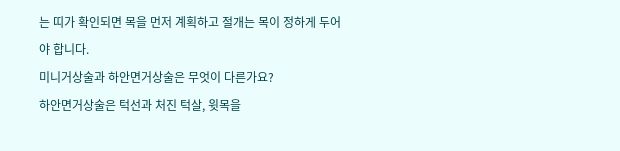는 띠가 확인되면 목을 먼저 계획하고 절개는 목이 정하게 두어야 합니다.
미니거상술과 하안면거상술은 무엇이 다른가요?
하안면거상술은 턱선과 처진 턱살, 윗목을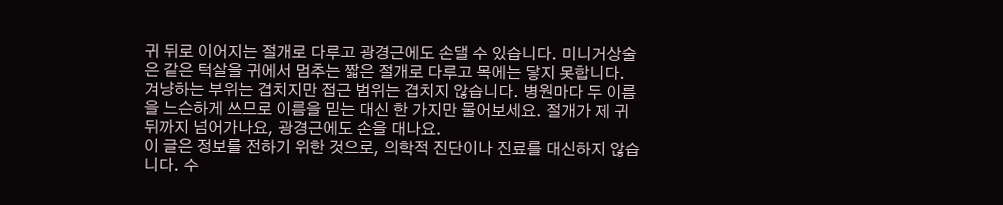귀 뒤로 이어지는 절개로 다루고 광경근에도 손댈 수 있습니다. 미니거상술은 같은 턱살을 귀에서 멈추는 짧은 절개로 다루고 목에는 닿지 못합니다. 겨냥하는 부위는 겹치지만 접근 범위는 겹치지 않습니다. 병원마다 두 이름을 느슨하게 쓰므로 이름을 믿는 대신 한 가지만 물어보세요. 절개가 제 귀 뒤까지 넘어가나요, 광경근에도 손을 대나요.
이 글은 정보를 전하기 위한 것으로, 의학적 진단이나 진료를 대신하지 않습니다. 수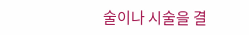술이나 시술을 결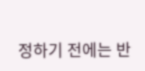정하기 전에는 반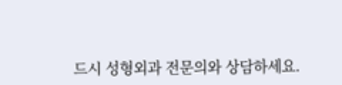드시 성형외과 전문의와 상담하세요.